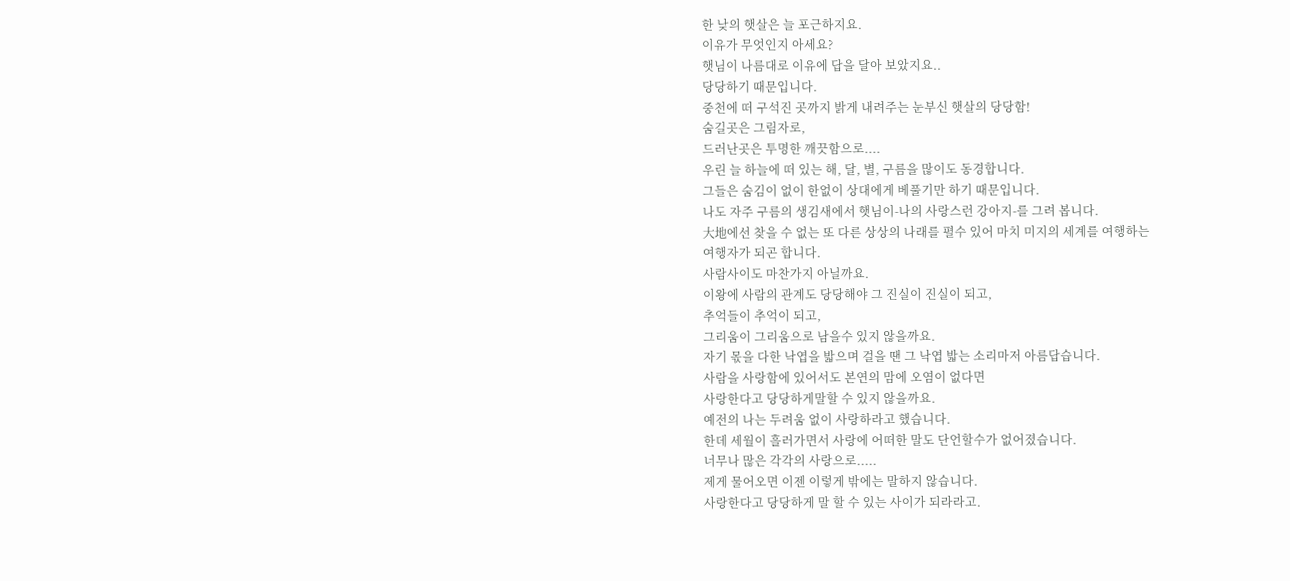한 낮의 햇살은 늘 포근하지요.
이유가 무엇인지 아세요?
햇님이 나름대로 이유에 답을 달아 보았지요..
당당하기 때문입니다.
중천에 떠 구석진 곳까지 밝게 내려주는 눈부신 햇살의 당당함!
숨길곳은 그림자로,
드러난곳은 투명한 깨끗함으로....
우린 늘 하늘에 떠 있는 해, 달, 별, 구름을 많이도 동경합니다.
그들은 숨김이 없이 한없이 상대에게 베풀기만 하기 때문입니다.
나도 자주 구름의 생김새에서 햇님이-나의 사랑스런 강아지-를 그려 봅니다.
大地에선 찾을 수 없는 또 다른 상상의 나래를 펼수 있어 마치 미지의 세계를 여행하는
여행자가 되곤 합니다.
사람사이도 마찬가지 아닐까요.
이왕에 사람의 관계도 당당해야 그 진실이 진실이 되고,
추억들이 추억이 되고,
그리움이 그리움으로 남을수 있지 않을까요.
자기 몫을 다한 낙엽을 밟으며 걸을 땐 그 낙엽 밟는 소리마저 아름답습니다.
사람을 사랑함에 있어서도 본연의 맘에 오염이 없다면
사랑한다고 당당하게말할 수 있지 않을까요.
예전의 나는 두려움 없이 사랑하라고 했습니다.
한데 세월이 흘러가면서 사랑에 어떠한 말도 단언할수가 없어졌습니다.
너무나 많은 각각의 사랑으로.....
제게 물어오면 이젠 이렇게 밖에는 말하지 않습니다.
사랑한다고 당당하게 말 할 수 있는 사이가 되라라고.